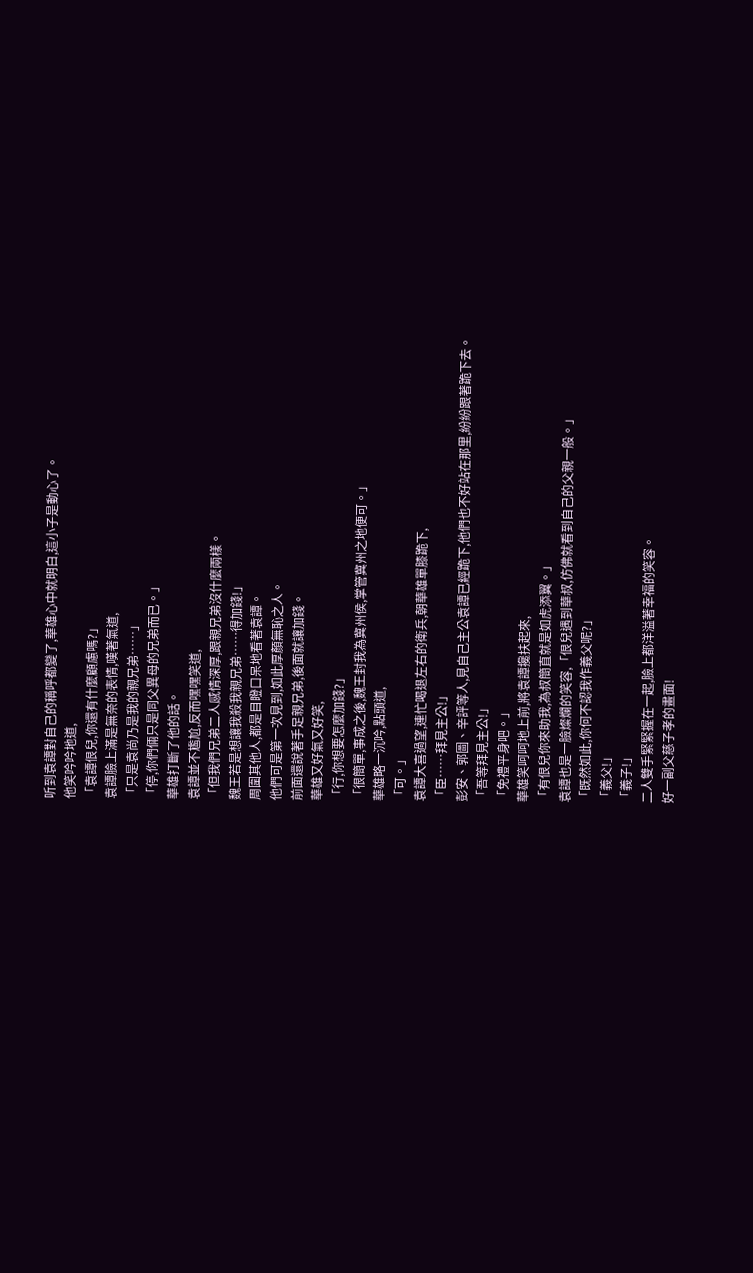听到袁譚對自己的稱呼都變了,華雄心中就明白,這小子是動心了。
他笑吟吟地道,
「袁譚佷兒,你還有什麼顧慮嗎?」
袁譚臉上滿是無奈的表情,嘆著氣道,
「只是袁尚乃是我的親兄弟……」
「停,你們倆只是同父異母的兄弟而已。」
華雄打斷了他的話。
袁譚並不尷尬,反而嘿嘿笑道,
「但我們兄弟二人感情深厚,跟親兄弟沒什麼兩樣。
魏王若是想讓我殺我親兄弟……得加錢!」
周圍其他人,都是目瞪口呆地看著袁譚。
他們可是第一次見到,如此厚顏無恥之人。
前面還說著手足親兄弟,後面就讓加錢。
華雄又好氣又好笑,
「行,你想要怎麼加錢?」
「很簡單,事成之後,魏王封我為冀州侯,掌管冀州之地便可。」
華雄略一沉吟,點頭道,
「可。」
袁譚大喜過望,連忙喝退左右的衛兵,朝華雄單膝跪下,
「臣……拜見主公!」
彭安、郭圖、辛評等人,見自己主公袁譚已經跪下,他們也不好站在那里,紛紛跟著跪下去。
「吾等拜見主公!」
「免禮平身吧。」
華雄笑呵呵地上前,將袁譚攙扶起來,
「有佷兒你來助我,為叔簡直就是如虎添翼。」
袁譚也是一臉燦爛的笑容,「佷兒遇到華叔,仿佛就看到自己的父親一般。」
「既然如此,你何不認我作義父呢?」
「義父!」
「義子!」
二人雙手緊緊握在一起,臉上都洋溢著幸福的笑容。
好一副父慈子孝的畫面!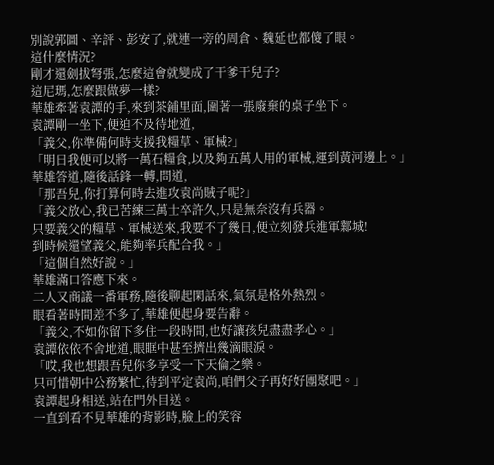別說郭圖、辛評、彭安了,就連一旁的周倉、魏延也都傻了眼。
這什麼情況?
剛才還劍拔弩張,怎麼這會就變成了干爹干兒子?
這尼瑪,怎麼跟做夢一樣?
華雄牽著袁譚的手,來到茶鋪里面,圍著一張廢棄的桌子坐下。
袁譚剛一坐下,便迫不及待地道,
「義父,你準備何時支援我糧草、軍械?」
「明日我便可以將一萬石糧食,以及夠五萬人用的軍械,運到黃河邊上。」
華雄答道,隨後話鋒一轉,問道,
「那吾兒,你打算何時去進攻袁尚賊子呢?」
「義父放心,我已苦練三萬士卒許久,只是無奈沒有兵器。
只要義父的糧草、軍械送來,我要不了幾日,便立刻發兵進軍鄴城!
到時候還望義父,能夠率兵配合我。」
「這個自然好說。」
華雄滿口答應下來。
二人又商議一番軍務,隨後聊起閑話來,氣氛是格外熱烈。
眼看著時間差不多了,華雄便起身要告辭。
「義父,不如你留下多住一段時間,也好讓孩兒盡盡孝心。」
袁譚依依不舍地道,眼眶中甚至擠出幾滴眼淚。
「哎,我也想跟吾兒你多享受一下天倫之樂。
只可惜朝中公務繁忙,待到平定袁尚,咱們父子再好好團聚吧。」
袁譚起身相送,站在門外目送。
一直到看不見華雄的背影時,臉上的笑容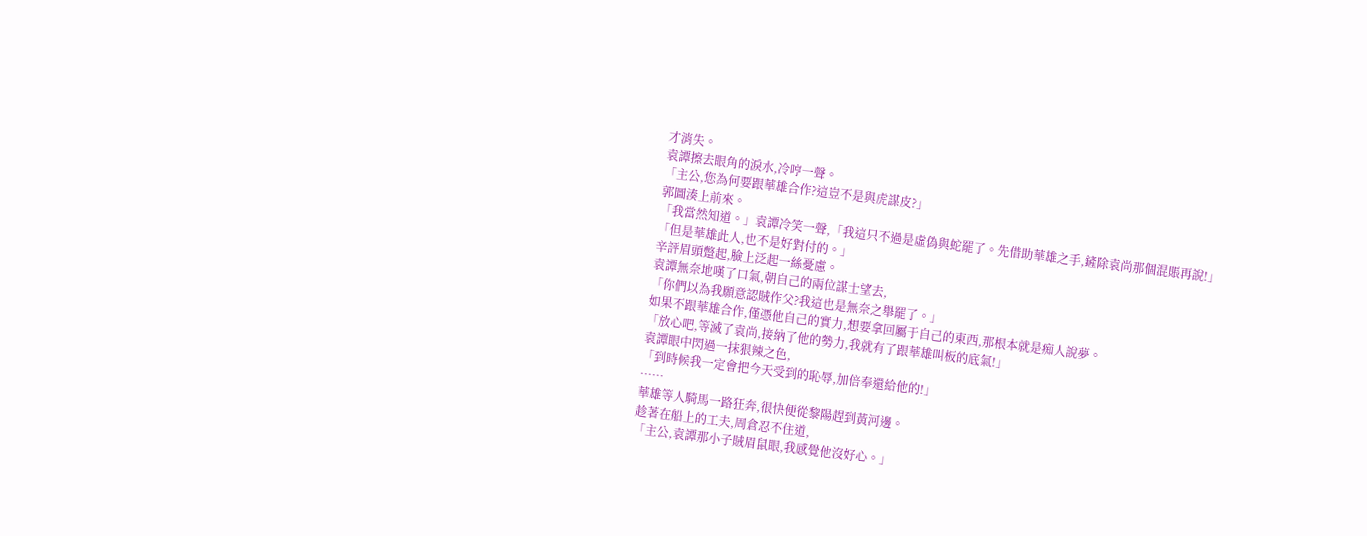才消失。
袁譚擦去眼角的淚水,冷哼一聲。
「主公,您為何要跟華雄合作?這豈不是與虎謀皮?」
郭圖湊上前來。
「我當然知道。」袁譚冷笑一聲,「我這只不過是虛偽與蛇罷了。先借助華雄之手,鏟除袁尚那個混賬再說!」
「但是華雄此人,也不是好對付的。」
辛評眉頭蹩起,臉上泛起一絲憂慮。
袁譚無奈地嘆了口氣,朝自己的兩位謀士望去,
「你們以為我願意認賊作父?我這也是無奈之舉罷了。」
如果不跟華雄合作,僅憑他自己的實力,想要拿回屬于自己的東西,那根本就是痴人說夢。
「放心吧,等滅了袁尚,接納了他的勢力,我就有了跟華雄叫板的底氣!」
袁譚眼中閃過一抹狠辣之色,
「到時候我一定會把今天受到的恥辱,加倍奉還給他的!」
……
華雄等人騎馬一路狂奔,很快便從黎陽趕到黃河邊。
趁著在船上的工夫,周倉忍不住道,
「主公,袁譚那小子賊眉鼠眼,我感覺他沒好心。」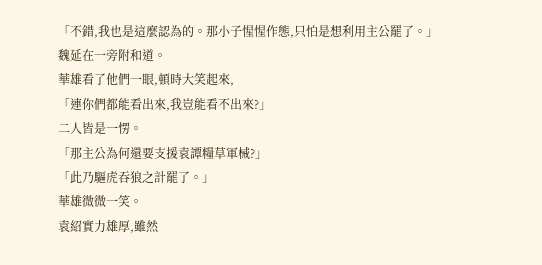「不錯,我也是這麼認為的。那小子惺惺作態,只怕是想利用主公罷了。」
魏延在一旁附和道。
華雄看了他們一眼,頓時大笑起來,
「連你們都能看出來,我豈能看不出來?」
二人皆是一愣。
「那主公為何還要支援袁譚糧草軍械?」
「此乃驅虎吞狼之計罷了。」
華雄微微一笑。
袁紹實力雄厚,雖然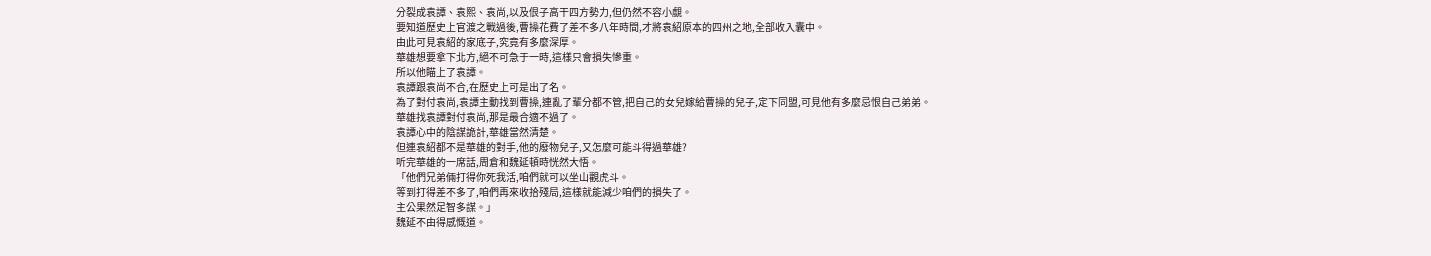分裂成袁譚、袁熙、袁尚,以及佷子高干四方勢力,但仍然不容小覷。
要知道歷史上官渡之戰過後,曹操花費了差不多八年時間,才將袁紹原本的四州之地,全部收入囊中。
由此可見袁紹的家底子,究竟有多麼深厚。
華雄想要拿下北方,絕不可急于一時,這樣只會損失慘重。
所以他瞄上了袁譚。
袁譚跟袁尚不合,在歷史上可是出了名。
為了對付袁尚,袁譚主動找到曹操,連亂了輩分都不管,把自己的女兒嫁給曹操的兒子,定下同盟,可見他有多麼忌恨自己弟弟。
華雄找袁譚對付袁尚,那是最合適不過了。
袁譚心中的陰謀詭計,華雄當然清楚。
但連袁紹都不是華雄的對手,他的廢物兒子,又怎麼可能斗得過華雄?
听完華雄的一席話,周倉和魏延頓時恍然大悟。
「他們兄弟倆打得你死我活,咱們就可以坐山觀虎斗。
等到打得差不多了,咱們再來收拾殘局,這樣就能減少咱們的損失了。
主公果然足智多謀。」
魏延不由得感慨道。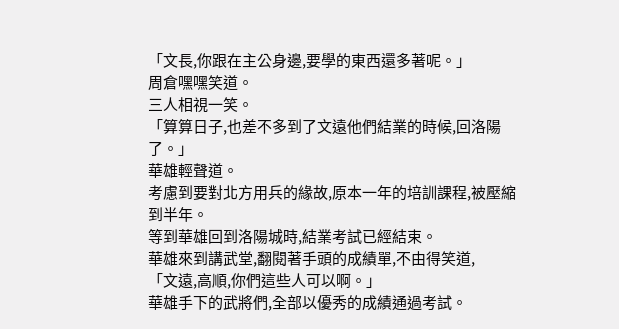「文長,你跟在主公身邊,要學的東西還多著呢。」
周倉嘿嘿笑道。
三人相視一笑。
「算算日子,也差不多到了文遠他們結業的時候,回洛陽了。」
華雄輕聲道。
考慮到要對北方用兵的緣故,原本一年的培訓課程,被壓縮到半年。
等到華雄回到洛陽城時,結業考試已經結束。
華雄來到講武堂,翻閱著手頭的成績單,不由得笑道,
「文遠,高順,你們這些人可以啊。」
華雄手下的武將們,全部以優秀的成績通過考試。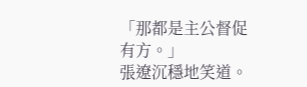「那都是主公督促有方。」
張遼沉穩地笑道。